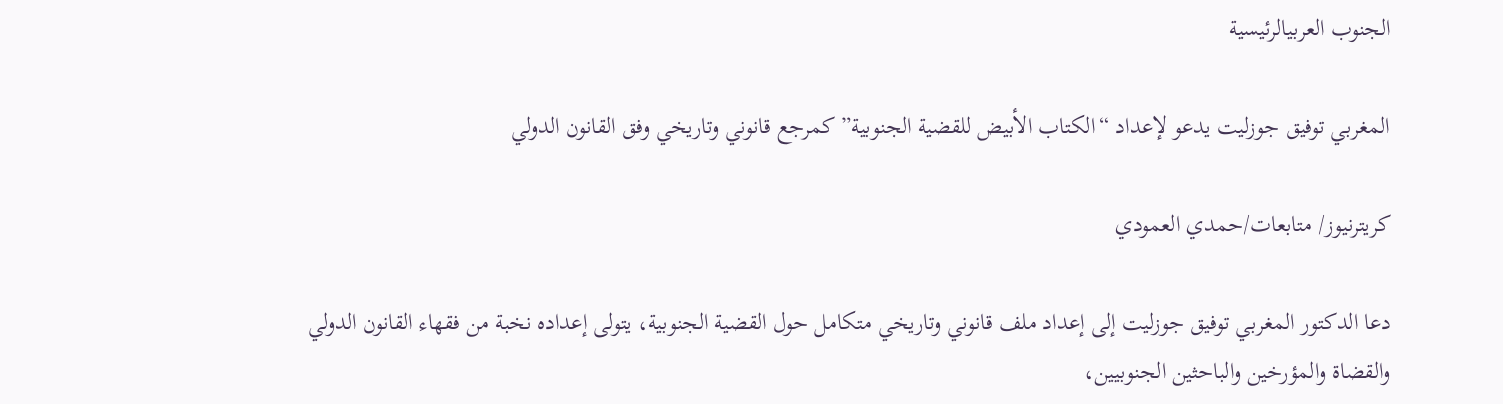الجنوب العربيالرئيسية

المغربي توفيق جوزليت يدعو لإعداد “الكتاب الأبيض للقضية الجنوبية” كمرجع قانوني وتاريخي وفق القانون الدولي

كريترنيوز/ متابعات/حمدي العمودي

دعا الدكتور المغربي توفيق جوزليت إلى إعداد ملف قانوني وتاريخي متكامل حول القضية الجنوبية، يتولى إعداده نخبة من فقهاء القانون الدولي والقضاة والمؤرخين والباحثين الجنوبيين،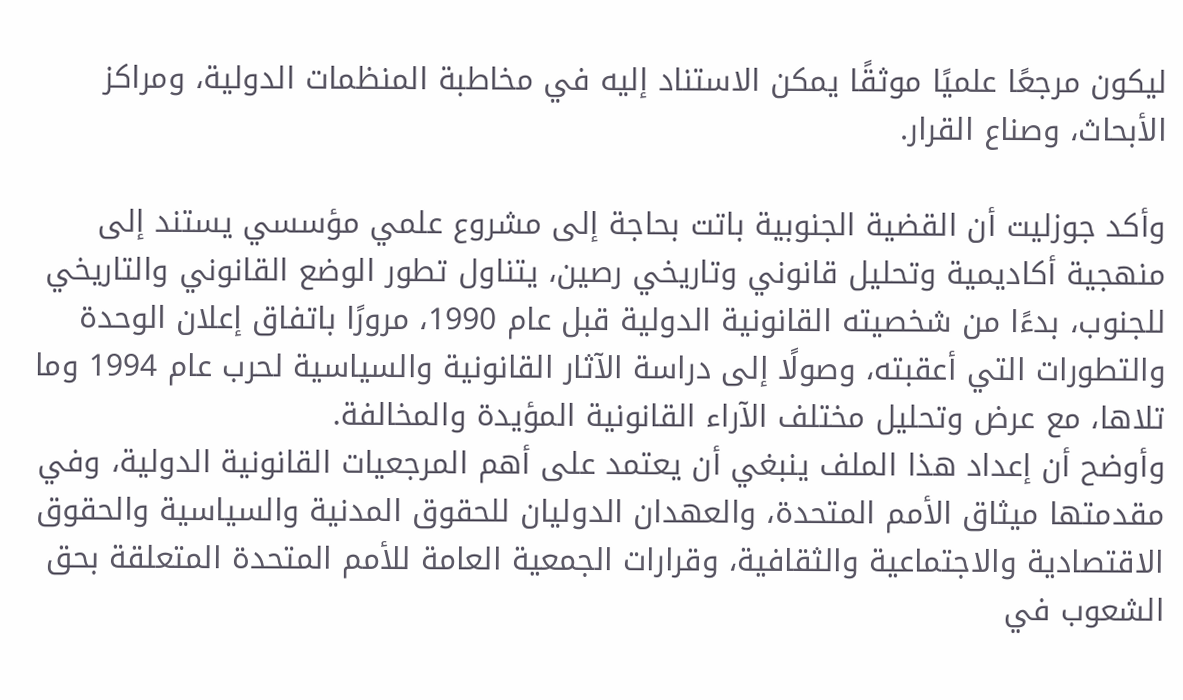ليكون مرجعًا علميًا موثقًا يمكن الاستناد إليه في مخاطبة المنظمات الدولية، ومراكز الأبحاث، وصناع القرار.

وأكد جوزليت أن القضية الجنوبية باتت بحاجة إلى مشروع علمي مؤسسي يستند إلى منهجية أكاديمية وتحليل قانوني وتاريخي رصين، يتناول تطور الوضع القانوني والتاريخي للجنوب، بدءًا من شخصيته القانونية الدولية قبل عام 1990، مرورًا باتفاق إعلان الوحدة والتطورات التي أعقبته، وصولًا إلى دراسة الآثار القانونية والسياسية لحرب عام 1994 وما تلاها، مع عرض وتحليل مختلف الآراء القانونية المؤيدة والمخالفة.
وأوضح أن إعداد هذا الملف ينبغي أن يعتمد على أهم المرجعيات القانونية الدولية، وفي مقدمتها ميثاق الأمم المتحدة، والعهدان الدوليان للحقوق المدنية والسياسية والحقوق الاقتصادية والاجتماعية والثقافية، وقرارات الجمعية العامة للأمم المتحدة المتعلقة بحق الشعوب في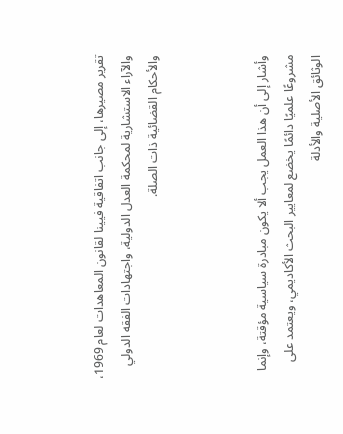تقرير مصيرها، إلى جانب اتفاقية فيينا لقانون المعاهدات لعام 1969، والآراء الاستشارية لمحكمة العدل الدولية، واجتهادات الفقه الدولي والأحكام القضائية ذات الصلة.



وأشار إلى أن هذا العمل يجب ألا يكون مبادرة سياسية مؤقتة، وإنما مشروعًا علميًا دائمًا يخضع لمعايير البحث الأكاديمي، ويعتمد على الوثائق الأصلية والأدلة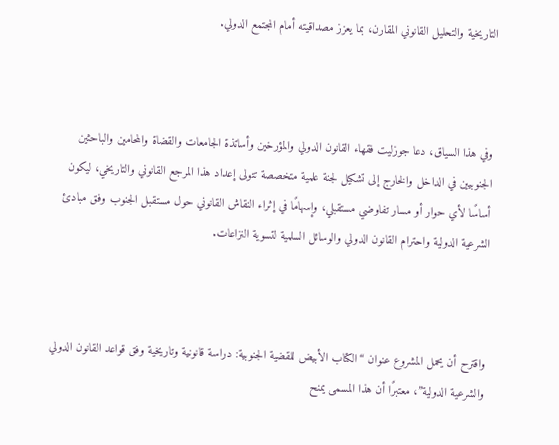التاريخية والتحليل القانوني المقارن، بما يعزز مصداقيته أمام المجتمع الدولي.



وفي هذا السياق، دعا جوزليت فقهاء القانون الدولي والمؤرخين وأساتذة الجامعات والقضاة والمحامين والباحثين الجنوبيين في الداخل والخارج إلى تشكيل لجنة علمية متخصصة تتولى إعداد هذا المرجع القانوني والتاريخي، ليكون أساسًا لأي حوار أو مسار تفاوضي مستقبلي، وإسهامًا في إثراء النقاش القانوني حول مستقبل الجنوب وفق مبادئ الشرعية الدولية واحترام القانون الدولي والوسائل السلمية لتسوية النزاعات.



واقترح أن يحمل المشروع عنوان “الكتاب الأبيض للقضية الجنوبية: دراسة قانونية وتاريخية وفق قواعد القانون الدولي والشرعية الدولية”، معتبرًا أن هذا المسمى يمنح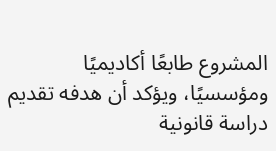المشروع طابعًا أكاديميًا ومؤسسيًا، ويؤكد أن هدفه تقديم دراسة قانونية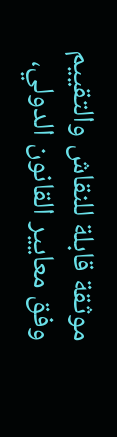موثقة قابلة للنقاش والتقييم وفق معايير القانون الدولي،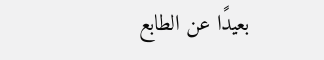بعيدًا عن الطابع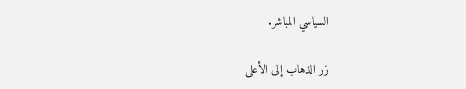السياسي المباشر.

زر الذهاب إلى الأعلى